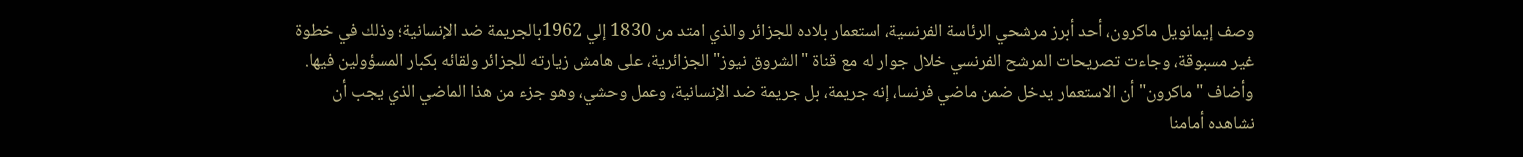وصف إيمانويل ماكرون، أحد أبرز مرشحي الرئاسة الفرنسية، استعمار بلاده للجزائر والذي امتد من 1830 إلي 1962بالجريمة ضد الإنسانية؛ وذلك في خطوة غير مسبوقة، وجاءت تصريحات المرشح الفرنسي خلال جوار له مع قناة "الشروق نيوز" الجزائرية، على هامش زيارته للجزائر ولقائه بكبار المسؤولين فيها. وأضاف "ماكرون" أن الاستعمار يدخل ضمن ماضي فرنسا، إنه جريمة، بل جريمة ضد الإنسانية، وعمل وحشي، وهو جزء من هذا الماضي الذي يجب أن نشاهده أمامنا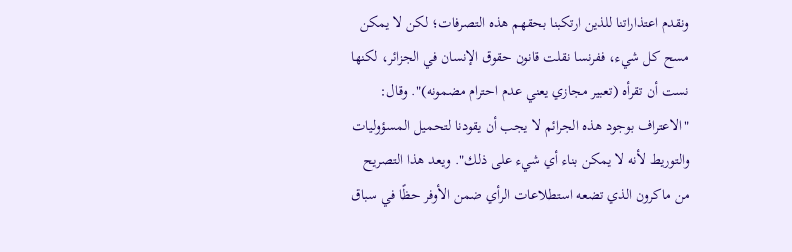ونقدم اعتذاراتنا للذين ارتكبنا بحقهم هذه التصرفات؛ لكن لا يمكن مسح كل شيء، ففرنسا نقلت قانون حقوق الإنسان في الجزائر، لكنها نست أن تقرأه (تعبير مجازي يعني عدم احترام مضمونه)". وقال: "الاعتراف بوجود هذه الجرائم لا يجب أن يقودنا لتحميل المسؤوليات والتوريط لأنه لا يمكن بناء أي شيء على ذلك". ويعد هذا التصريح من ماكرون الذي تضعه استطلاعات الرأي ضمن الأوفر حظًا في سباق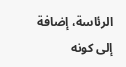الرئاسة، إضافة إلى كونه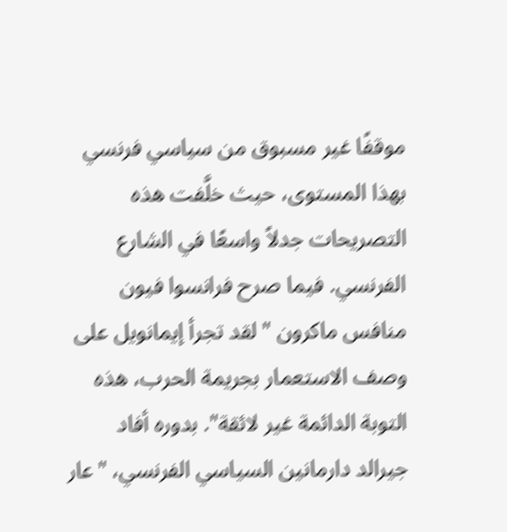موقفًا غير مسبوق من سياسي فرنسي بهذا المستوى، حيث خلَّفت هذه التصريحات جدلاً واسعًا في الشارع الفرنسي. فيما صرح فرانسوا فيون منافس ماكرون "لقد تجرأ إيمانويل على وصف الاستعمار بجريمة الحرب، هذه التوبة الدائمة غير لائقة". بدوره أفاد جيرالد دارمانين السياسي الفرنسي، "عار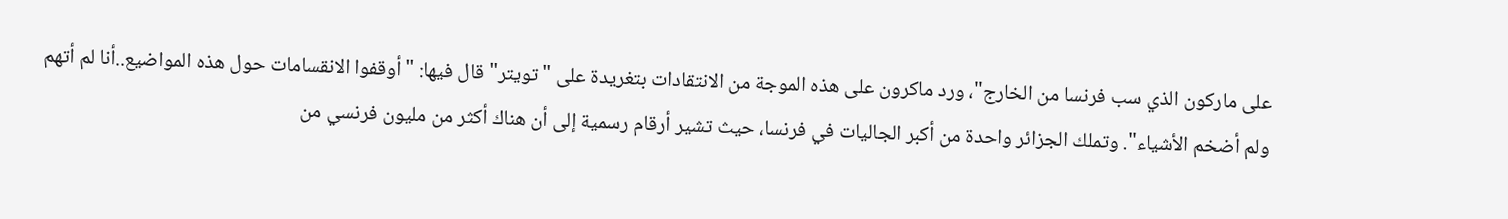على ماركون الذي سب فرنسا من الخارج"، ورد ماكرون على هذه الموجة من الانتقادات بتغريدة على "تويتر" قال فيها: "أوقفوا الانقسامات حول هذه المواضيع..أنا لم أتهم ولم أضخم الأشياء". وتملك الجزائر واحدة من أكبر الجاليات في فرنسا، حيث تشير أرقام رسمية إلى أن هناك أكثر من مليون فرنسي من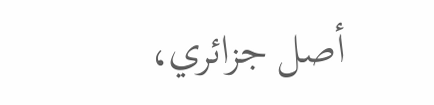أصل جزائري،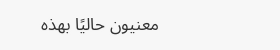معنيون حاليًا بهذه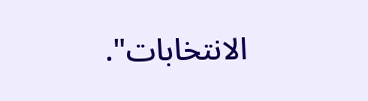الانتخابات".